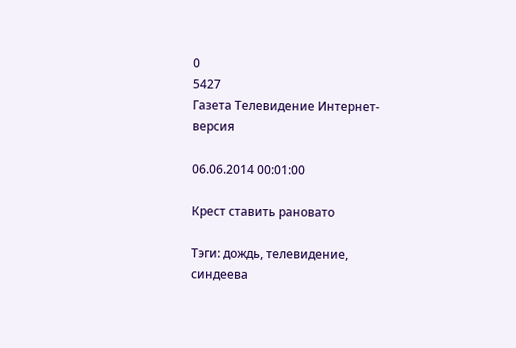0
5427
Газета Телевидение Интернет-версия

06.06.2014 00:01:00

Крест ставить рановато

Тэги: дождь, телевидение, синдеева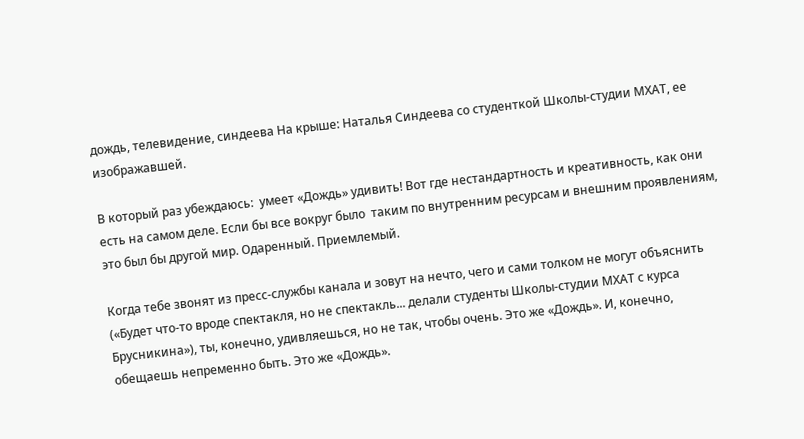дождь, телевидение, синдеева На крыше: Наталья Синдеева со студенткой Школы-студии МХАТ, ее изображавшей.

В который раз убеждаюсь:  умеет «Дождь» удивить! Вот где нестандартность и креативность, как они есть на самом деле. Если бы все вокруг было  таким по внутренним ресурсам и внешним проявлениям, это был бы другой мир. Одаренный. Приемлемый.

Когда тебе звонят из пресс-службы канала и зовут на нечто, чего и сами толком не могут объяснить («Будет что-то вроде спектакля, но не спектакль... делали студенты Школы-студии МХАТ с курса Брусникина»), ты, конечно, удивляешься, но не так, чтобы очень. Это же «Дождь». И, конечно, обещаешь непременно быть. Это же «Дождь».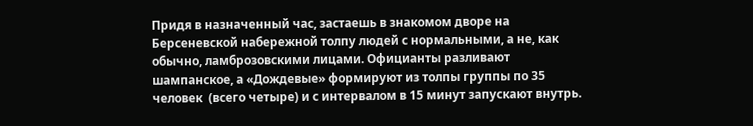Придя в назначенный час, застаешь в знакомом дворе на Берсеневской набережной толпу людей с нормальными, а не, как обычно, ламброзовскими лицами. Официанты разливают  шампанское, а «Дождевые» формируют из толпы группы по 35 человек  (всего четыре) и с интервалом в 15 минут запускают внутрь.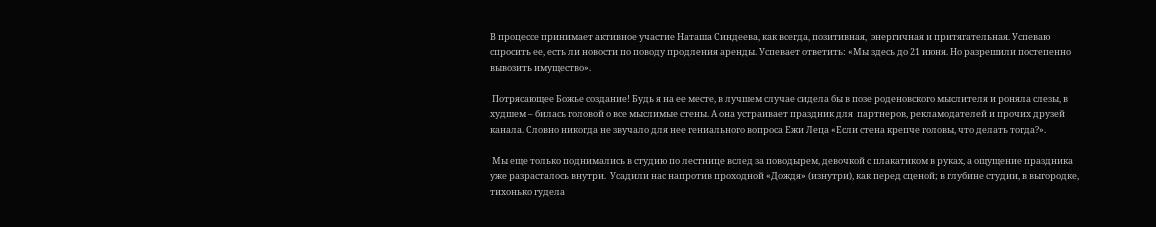В процессе принимает активное участие Наташа Синдеева, как всегда, позитивная,  энергичная и притягательная. Успеваю спросить ее, есть ли новости по поводу продления аренды. Успевает ответить: «Мы здесь до 21 июня. Но разрешили постепенно вывозить имущество».

 Потрясающее Божье создание! Будь я на ее месте, в лучшем случае сидела бы в позе роденовского мыслителя и роняла слезы, в худшем – билась головой о все мыслимые стены. А она устраивает праздник для  партнеров, рекламодателей и прочих друзей канала. Словно никогда не звучало для нее гениального вопроса Ежи Леца «Если стена крепче головы, что делать тогда?».

 Мы еще только поднимались в студию по лестнице вслед за поводырем, девочкой с плакатиком в руках, а ощущение праздника уже разрасталось внутри.  Усадили нас напротив проходной «Дождя» (изнутри), как перед сценой; в глубине студии, в выгородке, тихонько гудела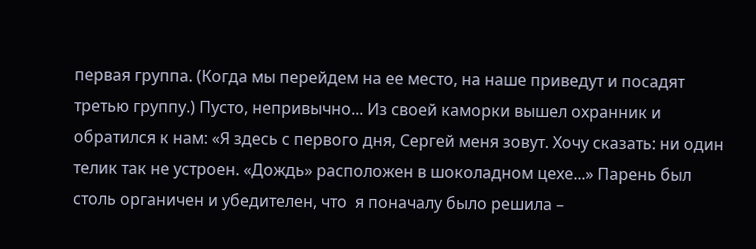первая группа. (Когда мы перейдем на ее место, на наше приведут и посадят третью группу.) Пусто, непривычно... Из своей каморки вышел охранник и обратился к нам: «Я здесь с первого дня, Сергей меня зовут. Хочу сказать: ни один телик так не устроен. «Дождь» расположен в шоколадном цехе...» Парень был столь органичен и убедителен, что  я поначалу было решила –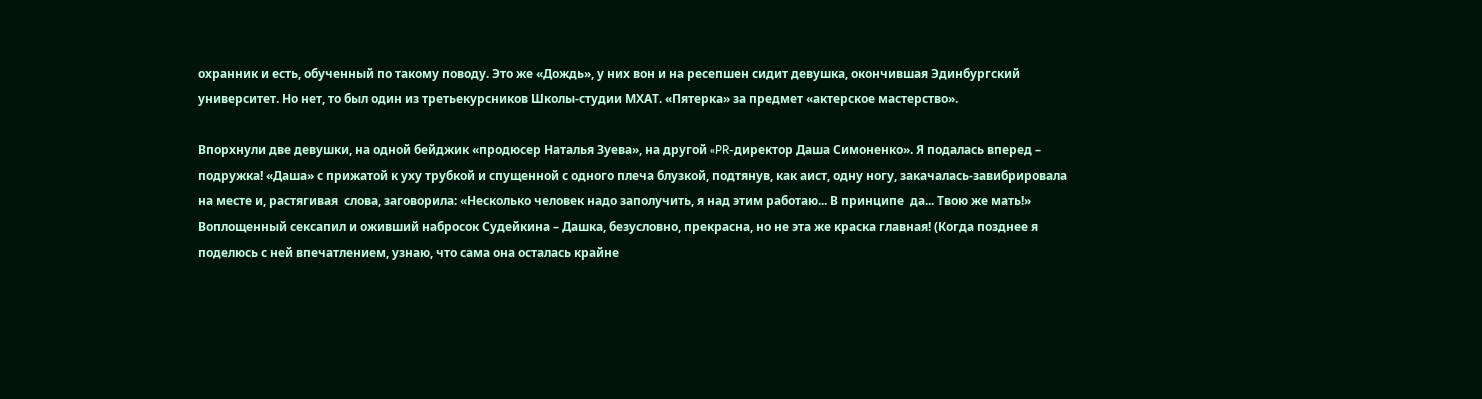охранник и есть, обученный по такому поводу. Это же «Дождь», у них вон и на ресепшен сидит девушка, окончившая Эдинбургский университет. Но нет, то был один из третьекурсников Школы-студии МХАТ. «Пятерка» за предмет «актерское мастерство».

Впорхнули две девушки, на одной бейджик «продюсер Наталья Зуева», на другой «PR-директор Даша Симоненко». Я подалась вперед – подружка! «Даша» с прижатой к уху трубкой и спущенной с одного плеча блузкой, подтянув, как аист, одну ногу, закачалась-завибрировала на месте и, растягивая  слова, заговорила: «Несколько человек надо заполучить, я над этим работаю... В принципе  да... Твою же мать!» Воплощенный сексапил и оживший набросок Судейкина – Дашка, безусловно, прекрасна, но не эта же краска главная! (Когда позднее я поделюсь с ней впечатлением, узнаю, что сама она осталась крайне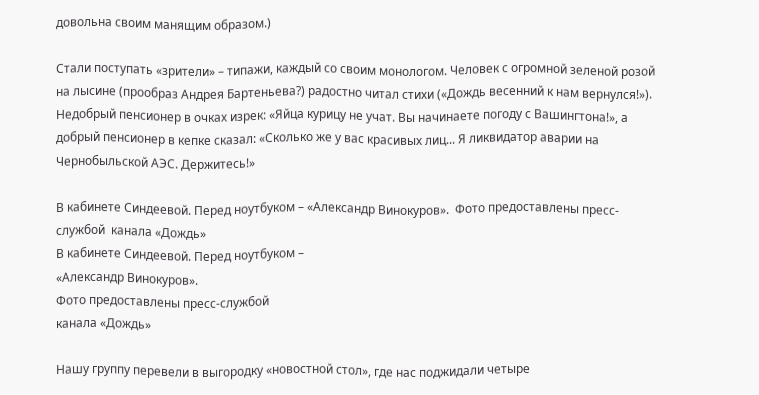довольна своим манящим образом.)

Стали поступать «зрители» – типажи, каждый со своим монологом. Человек с огромной зеленой розой на лысине (прообраз Андрея Бартеньева?) радостно читал стихи («Дождь весенний к нам вернулся!»). Недобрый пенсионер в очках изрек: «Яйца курицу не учат. Вы начинаете погоду с Вашингтона!», а добрый пенсионер в кепке сказал: «Сколько же у вас красивых лиц... Я ликвидатор аварии на Чернобыльской АЭС. Держитесь!»

В кабинете Синдеевой. Перед ноутбуком – «Александр Винокуров».  Фото предоставлены пресс-службой  канала «Дождь»
В кабинете Синдеевой. Перед ноутбуком –
«Александр Винокуров».
Фото предоставлены пресс-службой
канала «Дождь»

Нашу группу перевели в выгородку «новостной стол», где нас поджидали четыре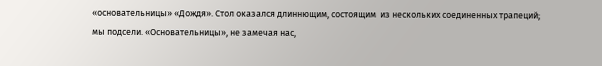«основательницы» «Дождя». Стол оказался длиннющим, состоящим  из нескольких соединенных трапеций; мы подсели. «Основательницы», не замечая нас,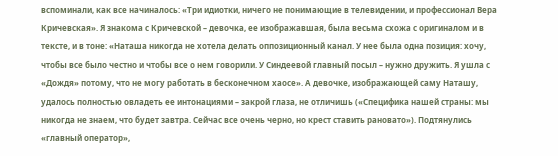вспоминали, как все начиналось: «Три идиотки, ничего не понимающие в телевидении, и профессионал Вера Кричевская». Я знакома с Кричевской – девочка, ее изображавшая, была весьма схожа с оригиналом и в тексте, и в тоне: «Наташа никогда не хотела делать оппозиционный канал. У нее была одна позиция: хочу, чтобы все было честно и чтобы все о нем говорили. У Синдеевой главный посыл – нужно дружить. Я ушла с «Дождя» потому, что не могу работать в бесконечном хаосе». А девочке, изображающей саму Наташу, удалось полностью овладеть ее интонациями – закрой глаза, не отличишь («Специфика нашей страны: мы никогда не знаем, что будет завтра. Сейчас все очень черно, но крест ставить рановато»). Подтянулись «главный оператор»,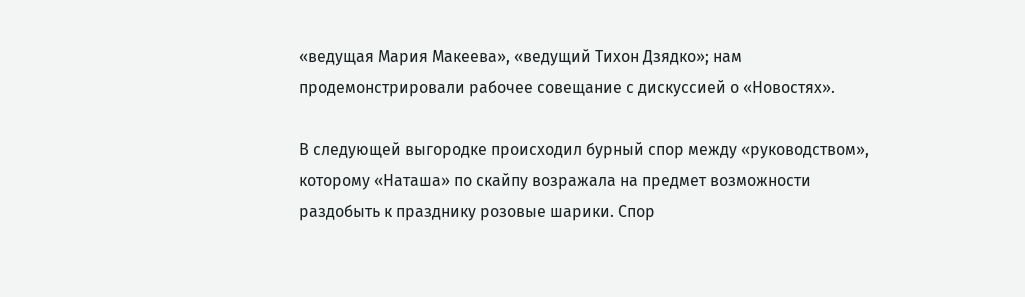«ведущая Мария Макеева», «ведущий Тихон Дзядко»; нам продемонстрировали рабочее совещание с дискуссией о «Новостях».

В следующей выгородке происходил бурный спор между «руководством», которому «Наташа» по скайпу возражала на предмет возможности раздобыть к празднику розовые шарики. Спор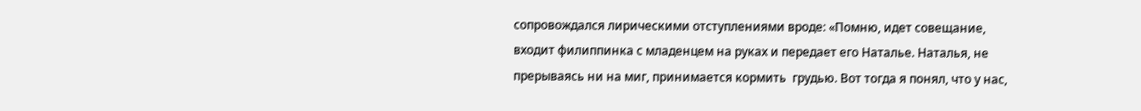сопровождался лирическими отступлениями вроде: «Помню, идет совещание, входит филиппинка с младенцем на руках и передает его Наталье. Наталья, не прерываясь ни на миг, принимается кормить  грудью. Вот тогда я понял, что у нас,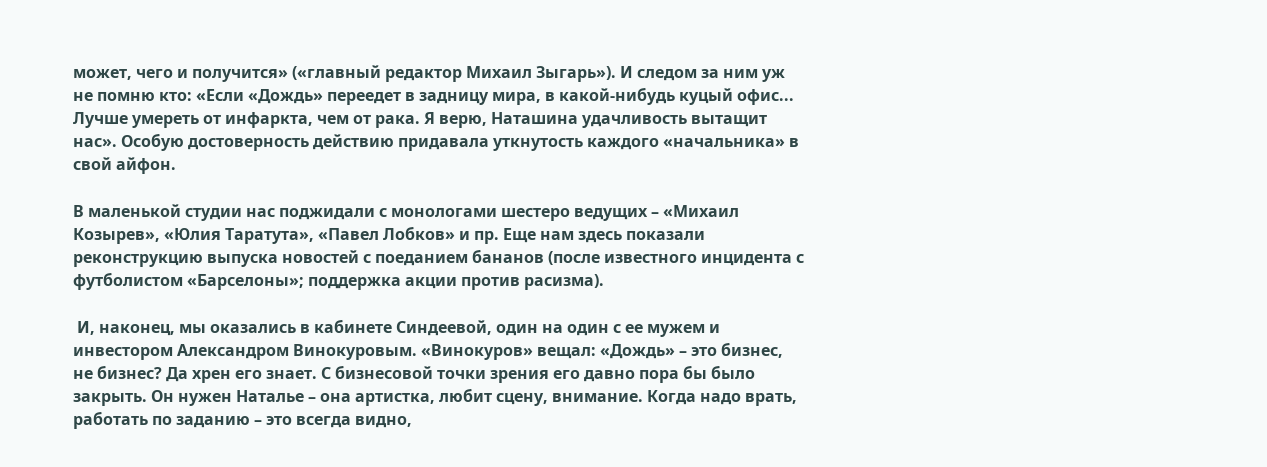может, чего и получится» («главный редактор Михаил Зыгарь»). И следом за ним уж не помню кто: «Если «Дождь» переедет в задницу мира, в какой-нибудь куцый офис... Лучше умереть от инфаркта, чем от рака. Я верю, Наташина удачливость вытащит нас». Особую достоверность действию придавала уткнутость каждого «начальника» в свой айфон.

В маленькой студии нас поджидали с монологами шестеро ведущих – «Михаил Козырев», «Юлия Таратута», «Павел Лобков» и пр. Еще нам здесь показали реконструкцию выпуска новостей с поеданием бананов (после известного инцидента с футболистом «Барселоны»; поддержка акции против расизма).

 И, наконец, мы оказались в кабинете Синдеевой, один на один с ее мужем и инвестором Александром Винокуровым. «Винокуров» вещал: «Дождь» – это бизнес, не бизнес? Да хрен его знает. С бизнесовой точки зрения его давно пора бы было закрыть. Он нужен Наталье – она артистка, любит сцену, внимание. Когда надо врать, работать по заданию – это всегда видно,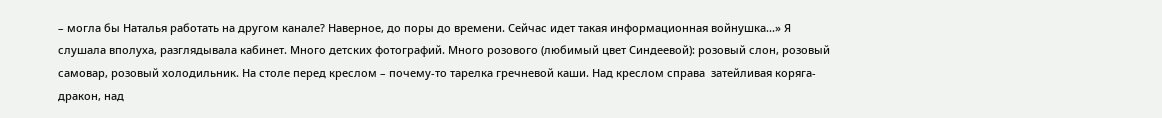– могла бы Наталья работать на другом канале? Наверное, до поры до времени. Сейчас идет такая информационная войнушка...» Я слушала вполуха, разглядывала кабинет. Много детских фотографий. Много розового (любимый цвет Синдеевой): розовый слон, розовый самовар, розовый холодильник. На столе перед креслом – почему-то тарелка гречневой каши. Над креслом справа  затейливая коряга-дракон, над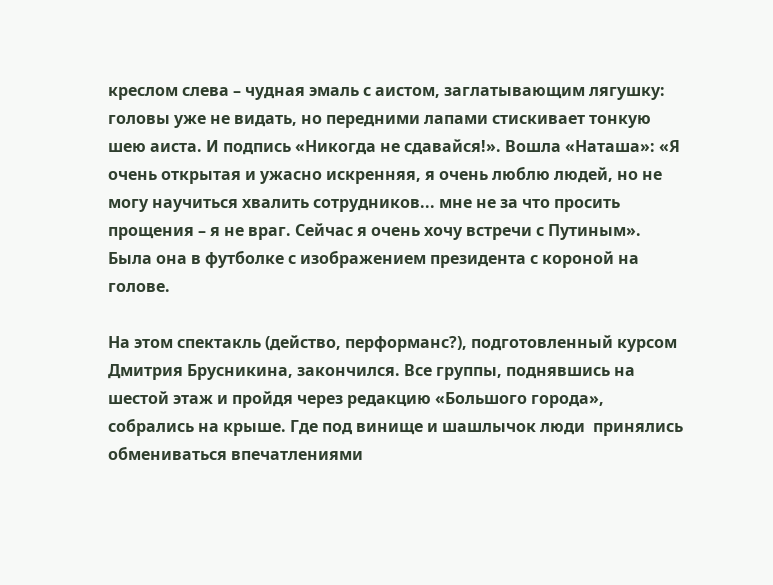креслом слева – чудная эмаль с аистом, заглатывающим лягушку: головы уже не видать, но передними лапами стискивает тонкую шею аиста. И подпись «Никогда не сдавайся!». Вошла «Наташа»: «Я очень открытая и ужасно искренняя, я очень люблю людей, но не могу научиться хвалить сотрудников... мне не за что просить прощения – я не враг. Сейчас я очень хочу встречи с Путиным». Была она в футболке с изображением президента с короной на голове.

На этом спектакль (действо, перформанс?), подготовленный курсом Дмитрия Брусникина, закончился. Все группы, поднявшись на шестой этаж и пройдя через редакцию «Большого города», собрались на крыше. Где под винище и шашлычок люди  принялись обмениваться впечатлениями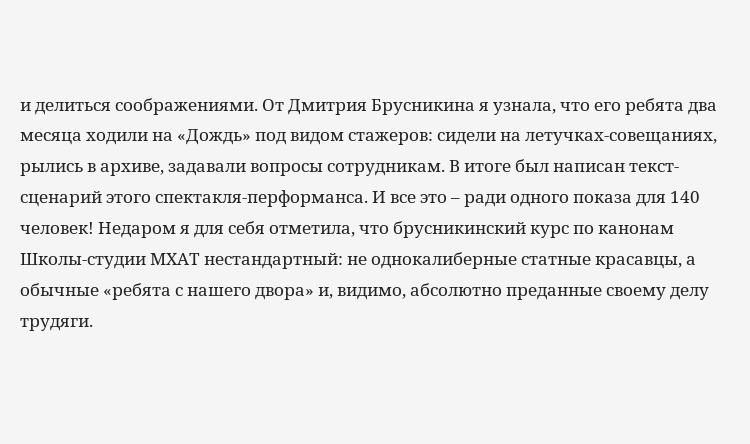и делиться соображениями. От Дмитрия Брусникина я узнала, что его ребята два месяца ходили на «Дождь» под видом стажеров: сидели на летучках-совещаниях, рылись в архиве, задавали вопросы сотрудникам. В итоге был написан текст-сценарий этого спектакля-перформанса. И все это – ради одного показа для 140 человек! Недаром я для себя отметила, что брусникинский курс по канонам Школы-студии МХАТ нестандартный: не однокалиберные статные красавцы, а обычные «ребята с нашего двора» и, видимо, абсолютно преданные своему делу трудяги.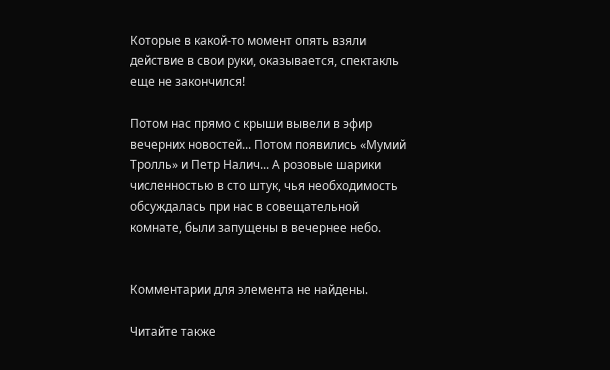Которые в какой-то момент опять взяли действие в свои руки, оказывается, спектакль еще не закончился!

Потом нас прямо с крыши вывели в эфир вечерних новостей... Потом появились «Мумий Тролль» и Петр Налич... А розовые шарики численностью в сто штук, чья необходимость обсуждалась при нас в совещательной комнате, были запущены в вечернее небо.


Комментарии для элемента не найдены.

Читайте также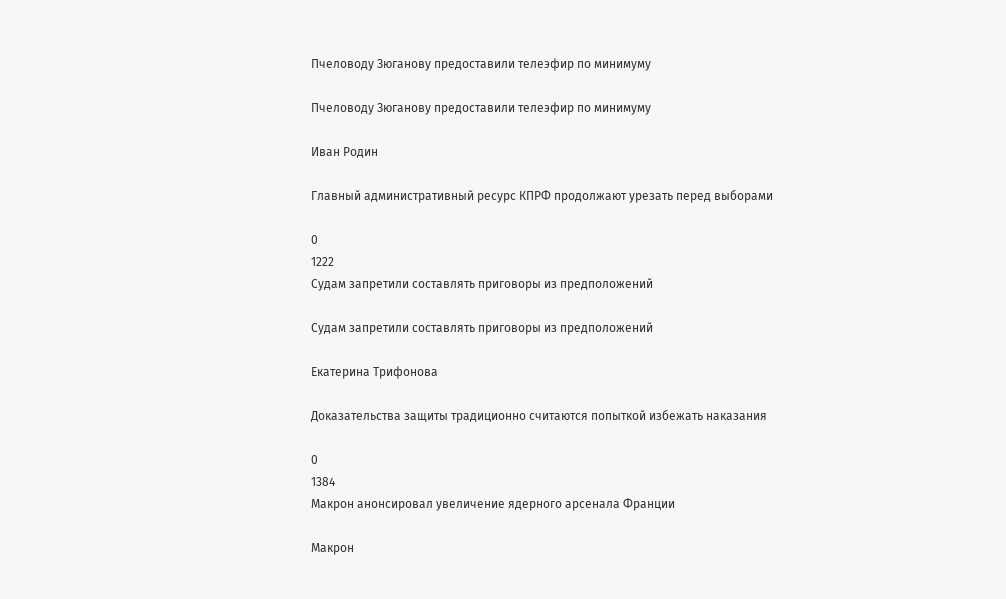Пчеловоду Зюганову предоставили телеэфир по минимуму

Пчеловоду Зюганову предоставили телеэфир по минимуму

Иван Родин

Главный административный ресурс КПРФ продолжают урезать перед выборами

0
1222
Судам запретили составлять приговоры из предположений

Судам запретили составлять приговоры из предположений

Екатерина Трифонова

Доказательства защиты традиционно считаются попыткой избежать наказания

0
1384
Макрон анонсировал увеличение ядерного арсенала Франции

Макрон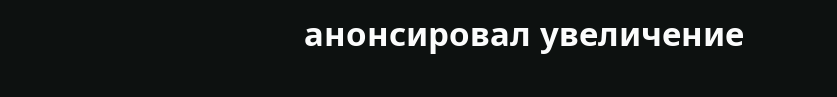анонсировал увеличение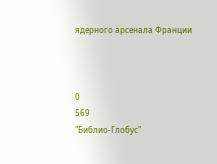ядерного арсенала Франции



0
569
"Библио-Глобус"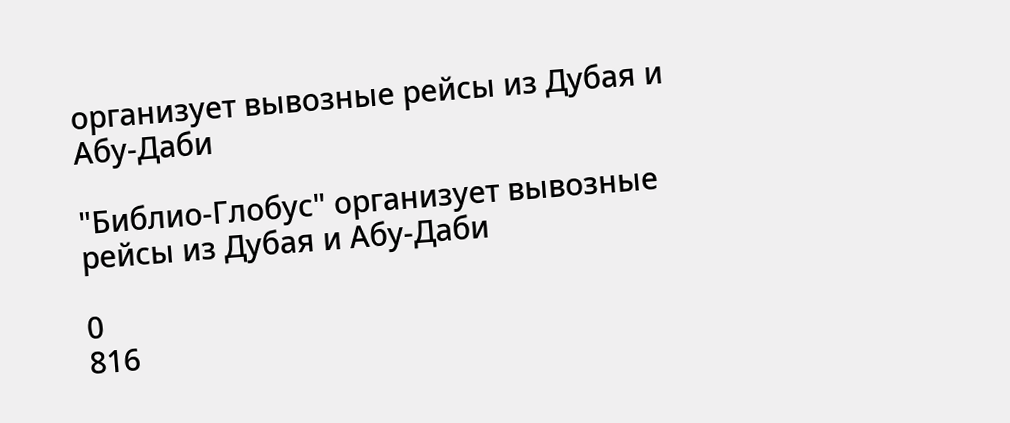организует вывозные рейсы из Дубая и Абу-Даби

"Библио-Глобус" организует вывозные рейсы из Дубая и Абу-Даби

0
816